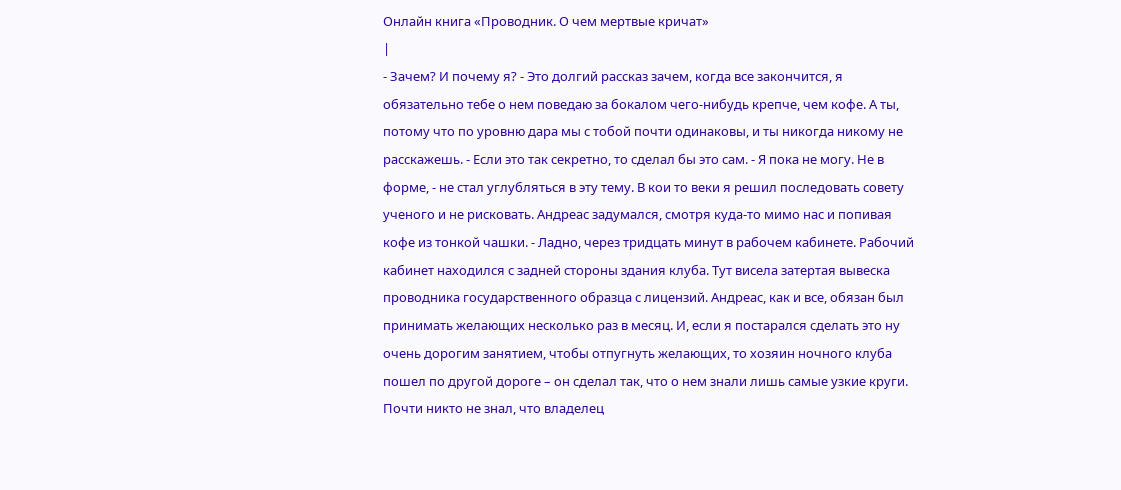Онлайн книга «Проводник. О чем мертвые кричат»
|
- Зачем? И почему я? - Это долгий рассказ зачем, когда все закончится, я обязательно тебе о нем поведаю за бокалом чего-нибудь крепче, чем кофе. А ты, потому что по уровню дара мы с тобой почти одинаковы, и ты никогда никому не расскажешь. - Если это так секретно, то сделал бы это сам. - Я пока не могу. Не в форме, - не стал углубляться в эту тему. В кои то веки я решил последовать совету ученого и не рисковать. Андреас задумался, смотря куда-то мимо нас и попивая кофе из тонкой чашки. - Ладно, через тридцать минут в рабочем кабинете. Рабочий кабинет находился с задней стороны здания клуба. Тут висела затертая вывеска проводника государственного образца с лицензий. Андреас, как и все, обязан был принимать желающих несколько раз в месяц. И, если я постарался сделать это ну очень дорогим занятием, чтобы отпугнуть желающих, то хозяин ночного клуба пошел по другой дороге – он сделал так, что о нем знали лишь самые узкие круги. Почти никто не знал, что владелец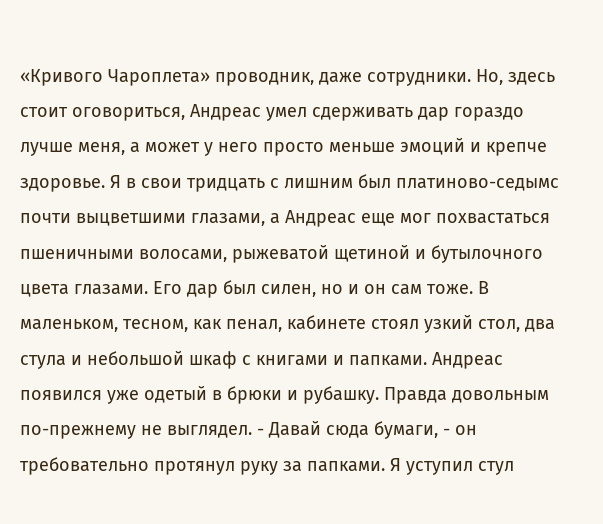«Кривого Чароплета» проводник, даже сотрудники. Но, здесь стоит оговориться, Андреас умел сдерживать дар гораздо лучше меня, а может у него просто меньше эмоций и крепче здоровье. Я в свои тридцать с лишним был платиново-седымс почти выцветшими глазами, а Андреас еще мог похвастаться пшеничными волосами, рыжеватой щетиной и бутылочного цвета глазами. Его дар был силен, но и он сам тоже. В маленьком, тесном, как пенал, кабинете стоял узкий стол, два стула и небольшой шкаф с книгами и папками. Андреас появился уже одетый в брюки и рубашку. Правда довольным по-прежнему не выглядел. - Давай сюда бумаги, - он требовательно протянул руку за папками. Я уступил стул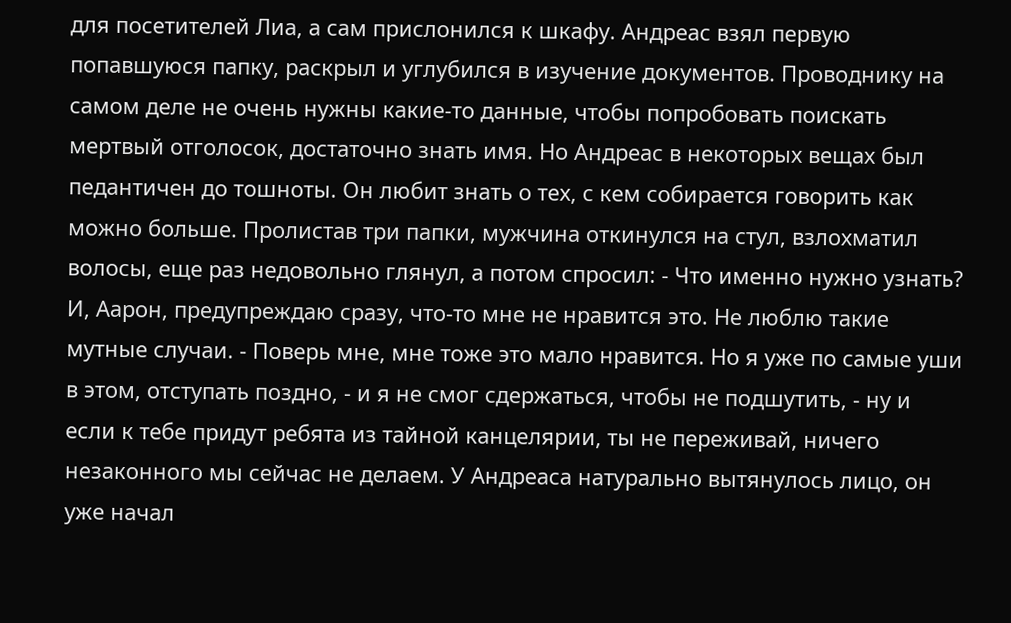для посетителей Лиа, а сам прислонился к шкафу. Андреас взял первую попавшуюся папку, раскрыл и углубился в изучение документов. Проводнику на самом деле не очень нужны какие-то данные, чтобы попробовать поискать мертвый отголосок, достаточно знать имя. Но Андреас в некоторых вещах был педантичен до тошноты. Он любит знать о тех, с кем собирается говорить как можно больше. Пролистав три папки, мужчина откинулся на стул, взлохматил волосы, еще раз недовольно глянул, а потом спросил: - Что именно нужно узнать? И, Аарон, предупреждаю сразу, что-то мне не нравится это. Не люблю такие мутные случаи. - Поверь мне, мне тоже это мало нравится. Но я уже по самые уши в этом, отступать поздно, - и я не смог сдержаться, чтобы не подшутить, - ну и если к тебе придут ребята из тайной канцелярии, ты не переживай, ничего незаконного мы сейчас не делаем. У Андреаса натурально вытянулось лицо, он уже начал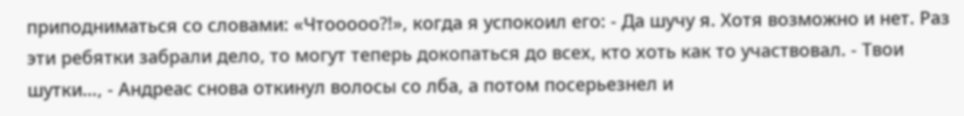приподниматься со словами: «Чтооооо?!», когда я успокоил его: - Да шучу я. Хотя возможно и нет. Раз эти ребятки забрали дело, то могут теперь докопаться до всех, кто хоть как то участвовал. - Твои шутки…, - Андреас снова откинул волосы со лба, а потом посерьезнел и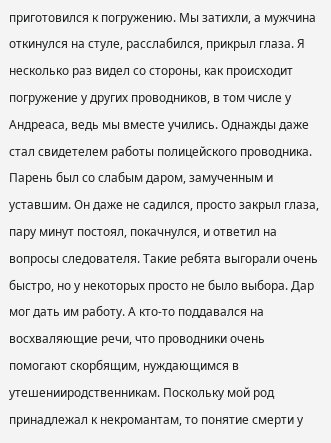приготовился к погружению. Мы затихли, а мужчина откинулся на стуле, расслабился, прикрыл глаза. Я несколько раз видел со стороны, как происходит погружение у других проводников, в том числе у Андреаса, ведь мы вместе учились. Однажды даже стал свидетелем работы полицейского проводника. Парень был со слабым даром, замученным и уставшим. Он даже не садился, просто закрыл глаза, пару минут постоял, покачнулся, и ответил на вопросы следователя. Такие ребята выгорали очень быстро, но у некоторых просто не было выбора. Дар мог дать им работу. А кто-то поддавался на восхваляющие речи, что проводники очень помогают скорбящим, нуждающимся в утешенииродственникам. Поскольку мой род принадлежал к некромантам, то понятие смерти у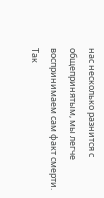нас несколько разнится с общепринятым, мы легче воспринимаем сам факт смерти. Так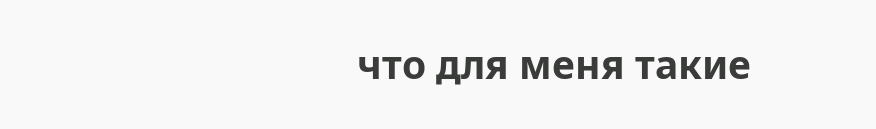что для меня такие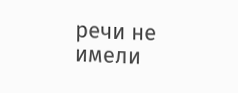речи не имели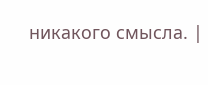никакого смысла. |